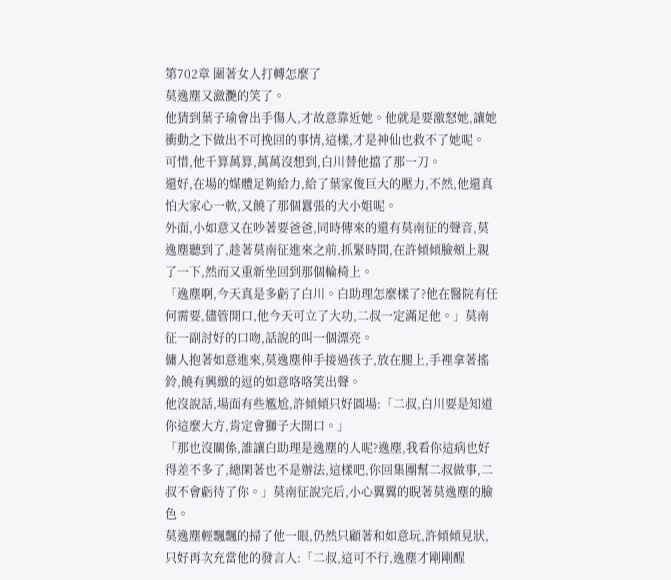第702章 圍著女人打轉怎麼了
莫逸塵又瀲灧的笑了。
他猜到葉子瑜會出手傷人,才故意靠近她。他就是要激怒她,讓她衝動之下做出不可挽回的事情,這樣,才是神仙也救不了她呢。
可惜,他千算萬算,萬萬沒想到,白川替他擋了那一刀。
還好,在場的媒體足夠給力,給了葉家俊巨大的壓力,不然,他還真怕大家心一軟,又饒了那個囂張的大小姐呢。
外面,小如意又在吵著要爸爸,同時傳來的還有莫南征的聲音,莫逸塵聽到了,趁著莫南征進來之前,抓緊時間,在許傾傾臉頰上親了一下,然而又重新坐回到那個輪椅上。
「逸塵啊,今天真是多虧了白川。白助理怎麼樣了?他在醫院有任何需要,儘管開口,他今天可立了大功,二叔一定滿足他。」莫南征一副討好的口吻,話說的叫一個漂亮。
傭人抱著如意進來,莫逸塵伸手接過孩子,放在腿上,手裡拿著搖鈴,饒有興緻的逗的如意咯咯笑出聲。
他沒說話,場面有些尷尬,許傾傾只好圓場:「二叔,白川要是知道你這麼大方,肯定會獅子大開口。」
「那也沒關係,誰讓白助理是逸塵的人呢?逸塵,我看你這病也好得差不多了,總閑著也不是辦法,這樣吧,你回集團幫二叔做事,二叔不會虧待了你。」莫南征說完后,小心翼翼的睨著莫逸塵的臉色。
莫逸塵輕飄飄的掃了他一眼,仍然只顧著和如意玩,許傾傾見狀,只好再次充當他的發言人:「二叔,這可不行,逸塵才剛剛醒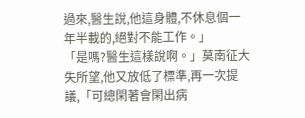過來,醫生說,他這身體,不休息個一年半載的,絕對不能工作。」
「是嗎?醫生這樣說啊。」莫南征大失所望,他又放低了標準,再一次提議,「可總閑著會閑出病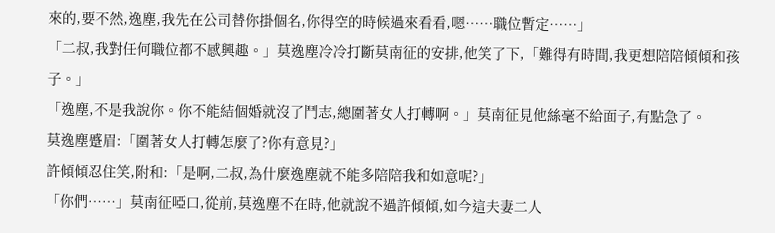來的,要不然,逸塵,我先在公司替你掛個名,你得空的時候過來看看,嗯……職位暫定……」
「二叔,我對任何職位都不感興趣。」莫逸塵冷冷打斷莫南征的安排,他笑了下,「難得有時間,我更想陪陪傾傾和孩子。」
「逸塵,不是我說你。你不能結個婚就沒了鬥志,總圍著女人打轉啊。」莫南征見他絲毫不給面子,有點急了。
莫逸塵蹙眉:「圍著女人打轉怎麼了?你有意見?」
許傾傾忍住笑,附和:「是啊,二叔,為什麼逸塵就不能多陪陪我和如意呢?」
「你們……」莫南征啞口,從前,莫逸塵不在時,他就說不過許傾傾,如今這夫妻二人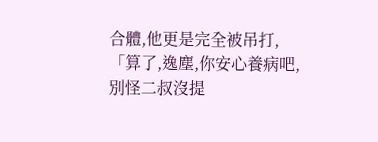合體,他更是完全被吊打,「算了,逸塵,你安心養病吧,別怪二叔沒提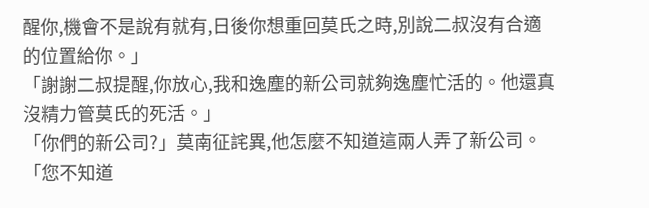醒你,機會不是說有就有,日後你想重回莫氏之時,別說二叔沒有合適的位置給你。」
「謝謝二叔提醒,你放心,我和逸塵的新公司就夠逸塵忙活的。他還真沒精力管莫氏的死活。」
「你們的新公司?」莫南征詫異,他怎麼不知道這兩人弄了新公司。
「您不知道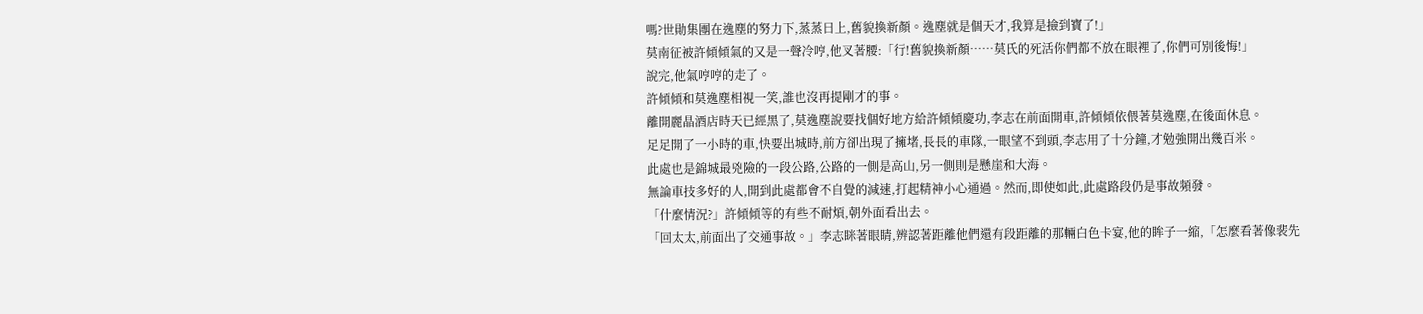嗎?世勛集團在逸塵的努力下,蒸蒸日上,舊貌換新顏。逸塵就是個天才,我算是撿到寶了!」
莫南征被許傾傾氣的又是一聲冷哼,他叉著腰:「行!舊貌換新顏……莫氏的死活你們都不放在眼裡了,你們可別後悔!」
說完,他氣哼哼的走了。
許傾傾和莫逸塵相視一笑,誰也沒再提剛才的事。
離開麗晶酒店時天已經黑了,莫逸塵說要找個好地方給許傾傾慶功,李志在前面開車,許傾傾依偎著莫逸塵,在後面休息。
足足開了一小時的車,快要出城時,前方卻出現了擁堵,長長的車隊,一眼望不到頭,李志用了十分鐘,才勉強開出幾百米。
此處也是錦城最兇險的一段公路,公路的一側是高山,另一側則是懸崖和大海。
無論車技多好的人,開到此處都會不自覺的減速,打起精神小心通過。然而,即使如此,此處路段仍是事故頻發。
「什麼情況?」許傾傾等的有些不耐煩,朝外面看出去。
「回太太,前面出了交通事故。」李志眯著眼睛,辨認著距離他們還有段距離的那輛白色卡宴,他的眸子一縮,「怎麼看著像裴先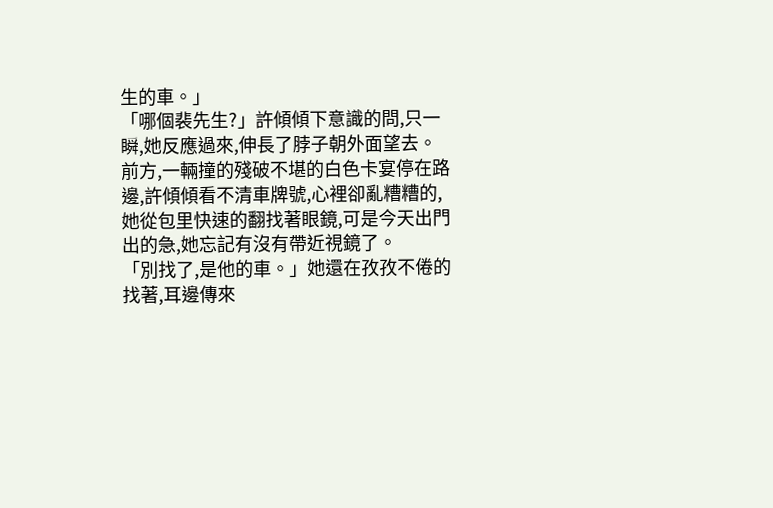生的車。」
「哪個裴先生?」許傾傾下意識的問,只一瞬,她反應過來,伸長了脖子朝外面望去。
前方,一輛撞的殘破不堪的白色卡宴停在路邊,許傾傾看不清車牌號,心裡卻亂糟糟的,她從包里快速的翻找著眼鏡,可是今天出門出的急,她忘記有沒有帶近視鏡了。
「別找了,是他的車。」她還在孜孜不倦的找著,耳邊傳來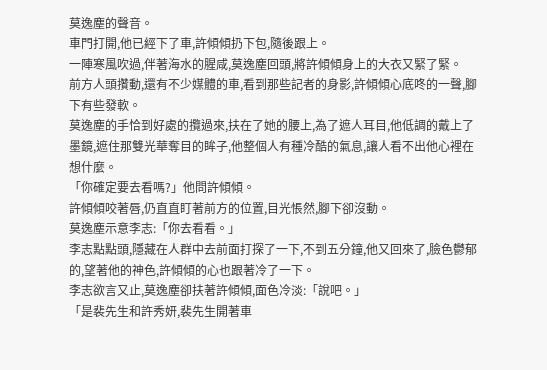莫逸塵的聲音。
車門打開,他已經下了車,許傾傾扔下包,隨後跟上。
一陣寒風吹過,伴著海水的腥咸,莫逸塵回頭,將許傾傾身上的大衣又緊了緊。
前方人頭攢動,還有不少媒體的車,看到那些記者的身影,許傾傾心底咚的一聲,腳下有些發軟。
莫逸塵的手恰到好處的攬過來,扶在了她的腰上,為了遮人耳目,他低調的戴上了墨鏡,遮住那雙光華奪目的眸子,他整個人有種冷酷的氣息,讓人看不出他心裡在想什麼。
「你確定要去看嗎?」他問許傾傾。
許傾傾咬著唇,仍直直盯著前方的位置,目光悵然,腳下卻沒動。
莫逸塵示意李志:「你去看看。」
李志點點頭,隱藏在人群中去前面打探了一下,不到五分鐘,他又回來了,臉色鬱郁的,望著他的神色,許傾傾的心也跟著冷了一下。
李志欲言又止,莫逸塵卻扶著許傾傾,面色冷淡:「說吧。」
「是裴先生和許秀妍,裴先生開著車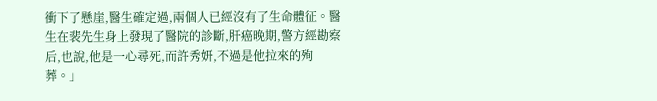衝下了懸崖,醫生確定過,兩個人已經沒有了生命體征。醫生在裴先生身上發現了醫院的診斷,肝癌晚期,警方經勘察后,也說,他是一心尋死,而許秀妍,不過是他拉來的殉葬。」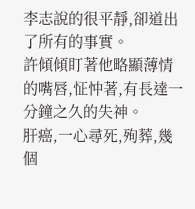李志說的很平靜,卻道出了所有的事實。
許傾傾盯著他略顯薄情的嘴唇,怔忡著,有長達一分鐘之久的失神。
肝癌,一心尋死,殉葬,幾個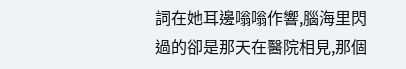詞在她耳邊嗡嗡作響,腦海里閃過的卻是那天在醫院相見,那個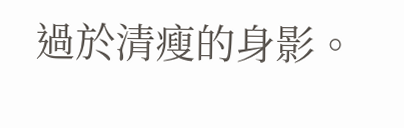過於清瘦的身影。